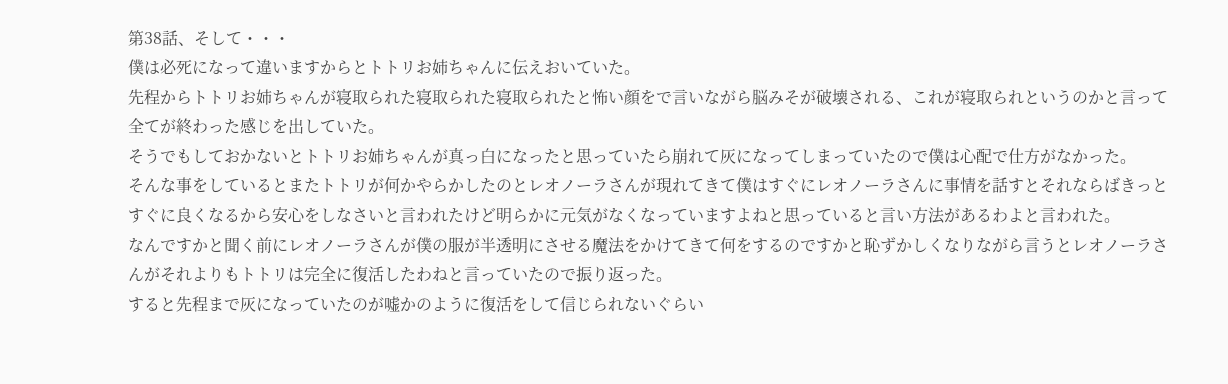第38話、そして・・・
僕は必死になって違いますからとトトリお姉ちゃんに伝えおいていた。
先程からトトリお姉ちゃんが寝取られた寝取られた寝取られたと怖い顔をで言いながら脳みそが破壊される、これが寝取られというのかと言って全てが終わった感じを出していた。
そうでもしておかないとトトリお姉ちゃんが真っ白になったと思っていたら崩れて灰になってしまっていたので僕は心配で仕方がなかった。
そんな事をしているとまたトトリが何かやらかしたのとレオノーラさんが現れてきて僕はすぐにレオノーラさんに事情を話すとそれならばきっとすぐに良くなるから安心をしなさいと言われたけど明らかに元気がなくなっていますよねと思っていると言い方法があるわよと言われた。
なんですかと聞く前にレオノーラさんが僕の服が半透明にさせる魔法をかけてきて何をするのですかと恥ずかしくなりながら言うとレオノーラさんがそれよりもトトリは完全に復活したわねと言っていたので振り返った。
すると先程まで灰になっていたのが嘘かのように復活をして信じられないぐらい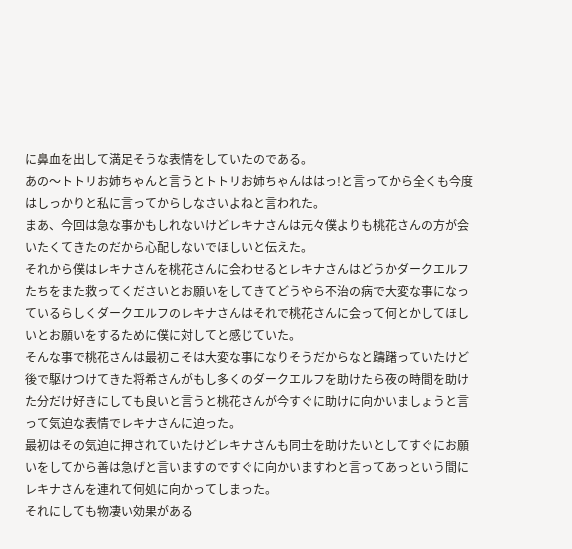に鼻血を出して満足そうな表情をしていたのである。
あの〜トトリお姉ちゃんと言うとトトリお姉ちゃんははっ!と言ってから全くも今度はしっかりと私に言ってからしなさいよねと言われた。
まあ、今回は急な事かもしれないけどレキナさんは元々僕よりも桃花さんの方が会いたくてきたのだから心配しないでほしいと伝えた。
それから僕はレキナさんを桃花さんに会わせるとレキナさんはどうかダークエルフたちをまた救ってくださいとお願いをしてきてどうやら不治の病で大変な事になっているらしくダークエルフのレキナさんはそれで桃花さんに会って何とかしてほしいとお願いをするために僕に対してと感じていた。
そんな事で桃花さんは最初こそは大変な事になりそうだからなと躊躇っていたけど後で駆けつけてきた将希さんがもし多くのダークエルフを助けたら夜の時間を助けた分だけ好きにしても良いと言うと桃花さんが今すぐに助けに向かいましょうと言って気迫な表情でレキナさんに迫った。
最初はその気迫に押されていたけどレキナさんも同士を助けたいとしてすぐにお願いをしてから善は急げと言いますのですぐに向かいますわと言ってあっという間にレキナさんを連れて何処に向かってしまった。
それにしても物凄い効果がある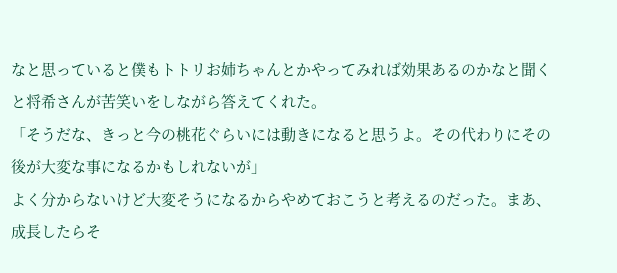なと思っていると僕もトトリお姉ちゃんとかやってみれば効果あるのかなと聞くと将希さんが苦笑いをしながら答えてくれた。
「そうだな、きっと今の桃花ぐらいには動きになると思うよ。その代わりにその後が大変な事になるかもしれないが」
よく分からないけど大変そうになるからやめておこうと考えるのだった。まあ、成長したらそ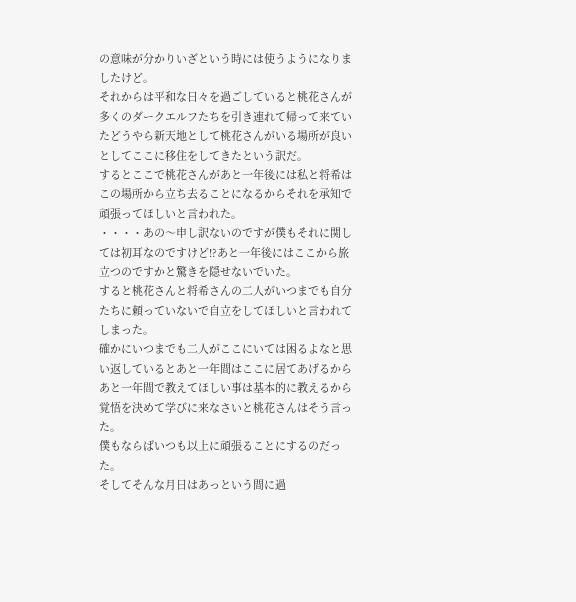の意味が分かりいざという時には使うようになりましたけど。
それからは平和な日々を過ごしていると桃花さんが多くのダークエルフたちを引き連れて帰って来ていたどうやら新天地として桃花さんがいる場所が良いとしてここに移住をしてきたという訳だ。
するとここで桃花さんがあと一年後には私と将希はこの場所から立ち去ることになるからそれを承知で頑張ってほしいと言われた。
・・・・あの〜申し訳ないのですが僕もそれに関しては初耳なのですけど!?あと一年後にはここから旅立つのですかと驚きを隠せないでいた。
すると桃花さんと将希さんの二人がいつまでも自分たちに頼っていないで自立をしてほしいと言われてしまった。
確かにいつまでも二人がここにいては困るよなと思い返しているとあと一年間はここに居てあげるからあと一年間で教えてほしい事は基本的に教えるから覚悟を決めて学びに来なさいと桃花さんはそう言った。
僕もならばいつも以上に頑張ることにするのだった。
そしてそんな月日はあっという間に過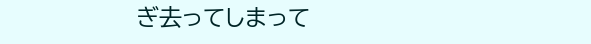ぎ去ってしまって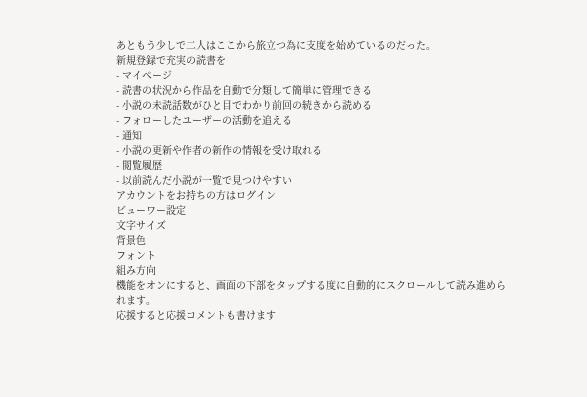あともう少しで二人はここから旅立つ為に支度を始めているのだった。
新規登録で充実の読書を
- マイページ
- 読書の状況から作品を自動で分類して簡単に管理できる
- 小説の未読話数がひと目でわかり前回の続きから読める
- フォローしたユーザーの活動を追える
- 通知
- 小説の更新や作者の新作の情報を受け取れる
- 閲覧履歴
- 以前読んだ小説が一覧で見つけやすい
アカウントをお持ちの方はログイン
ビューワー設定
文字サイズ
背景色
フォント
組み方向
機能をオンにすると、画面の下部をタップする度に自動的にスクロールして読み進められます。
応援すると応援コメントも書けます